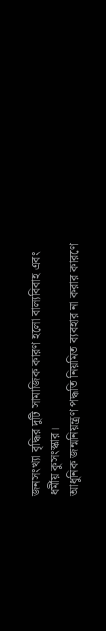জনসংখ্যা বৃদ্ধির দুটি সামাজিক কারণ হলো বাল্যবিবাহ এবং ধর্মীয় কুসংস্কার।
আধুনিক জন্মনিয়ন্ত্রণ পদ্ধতি নিয়মিত ব্যবহার না করার কারণে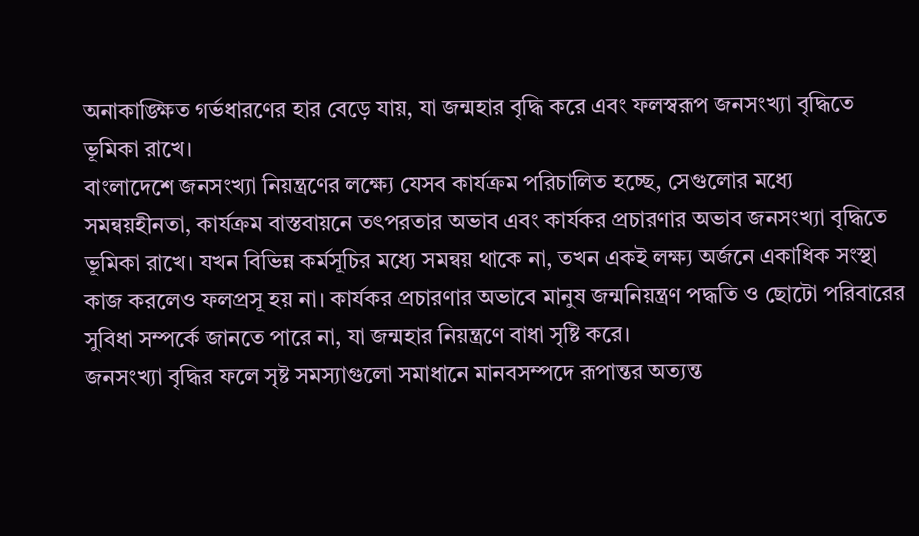অনাকাঙ্ক্ষিত গর্ভধারণের হার বেড়ে যায়, যা জন্মহার বৃদ্ধি করে এবং ফলস্বরূপ জনসংখ্যা বৃদ্ধিতে ভূমিকা রাখে।
বাংলাদেশে জনসংখ্যা নিয়ন্ত্রণের লক্ষ্যে যেসব কার্যক্রম পরিচালিত হচ্ছে, সেগুলোর মধ্যে সমন্বয়হীনতা, কার্যক্রম বাস্তবায়নে তৎপরতার অভাব এবং কার্যকর প্রচারণার অভাব জনসংখ্যা বৃদ্ধিতে ভূমিকা রাখে। যখন বিভিন্ন কর্মসূচির মধ্যে সমন্বয় থাকে না, তখন একই লক্ষ্য অর্জনে একাধিক সংস্থা কাজ করলেও ফলপ্রসূ হয় না। কার্যকর প্রচারণার অভাবে মানুষ জন্মনিয়ন্ত্রণ পদ্ধতি ও ছোটো পরিবারের সুবিধা সম্পর্কে জানতে পারে না, যা জন্মহার নিয়ন্ত্রণে বাধা সৃষ্টি করে।
জনসংখ্যা বৃদ্ধির ফলে সৃষ্ট সমস্যাগুলো সমাধানে মানবসম্পদে রূপান্তর অত্যন্ত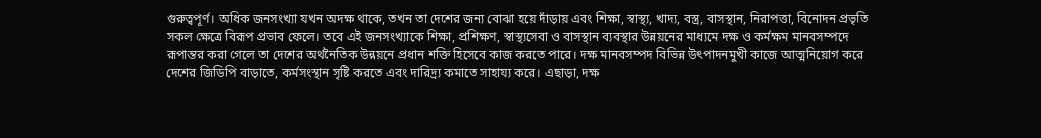গুরুত্বপূর্ণ। অধিক জনসংখ্যা যখন অদক্ষ থাকে, তখন তা দেশের জন্য বোঝা হয়ে দাঁড়ায় এবং শিক্ষা, স্বাস্থ্য, খাদ্য, বস্ত্র, বাসস্থান, নিরাপত্তা, বিনোদন প্রভৃতি সকল ক্ষেত্রে বিরূপ প্রভাব ফেলে। তবে এই জনসংখ্যাকে শিক্ষা, প্রশিক্ষণ, স্বাস্থ্যসেবা ও বাসস্থান ব্যবস্থার উন্নয়নের মাধ্যমে দক্ষ ও কর্মক্ষম মানবসম্পদে রূপান্তর করা গেলে তা দেশের অর্থনৈতিক উন্নয়নে প্রধান শক্তি হিসেবে কাজ করতে পারে। দক্ষ মানবসম্পদ বিভিন্ন উৎপাদনমুখী কাজে আত্মনিয়োগ করে দেশের জিডিপি বাড়াতে, কর্মসংস্থান সৃষ্টি করতে এবং দারিদ্র্য কমাতে সাহায্য করে। এছাড়া, দক্ষ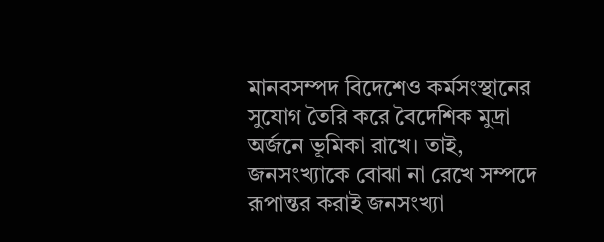মানবসম্পদ বিদেশেও কর্মসংস্থানের সুযোগ তৈরি করে বৈদেশিক মুদ্রা অর্জনে ভূমিকা রাখে। তাই, জনসংখ্যাকে বোঝা না রেখে সম্পদে রূপান্তর করাই জনসংখ্যা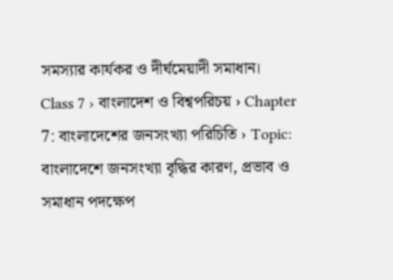সমস্যার কার্যকর ও দীর্ঘমেয়াদী সমাধান।
Class 7 › বাংলাদেশ ও বিশ্বপরিচয় › Chapter 7: বাংলাদেশের জনসংখ্যা পরিচিতি › Topic: বাংলাদেশে জনসংখ্যা বৃদ্ধির কারণ, প্রভাব ও সমাধান পদক্ষেপ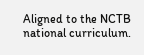Aligned to the NCTB national curriculum.